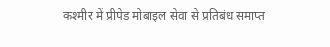कश्मीर में प्रीपेड मोबाइल सेवा से प्रतिबंध समाप्त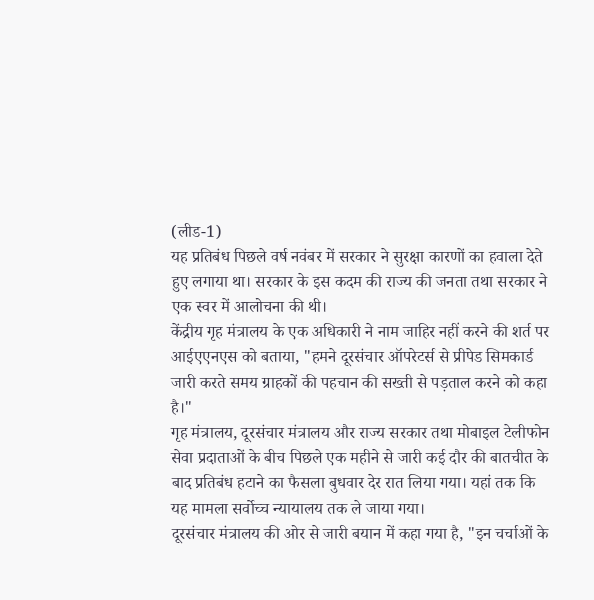(लीड-1)
यह प्रतिबंध पिछले वर्ष नवंबर में सरकार ने सुरक्षा कारणों का हवाला देते हुए लगाया था। सरकार के इस कदम की राज्य की जनता तथा सरकार ने एक स्वर में आलोचना की थी।
केंद्रीय गृह मंत्रालय के एक अधिकारी ने नाम जाहिर नहीं करने की शर्त पर आईएएनएस को बताया, "हमने दूरसंचार ऑपरेटर्स से प्रीपेड सिमकार्ड जारी करते समय ग्राहकों की पहचान की सख्ती से पड़ताल करने को कहा है।"
गृह मंत्रालय, दूरसंचार मंत्रालय और राज्य सरकार तथा मोबाइल टेलीफोन सेवा प्रदाताओं के बीच पिछले एक महीने से जारी कई दौर की बातचीत के बाद प्रतिबंध हटाने का फैसला बुधवार देर रात लिया गया। यहां तक कि यह मामला सर्वोच्च न्यायालय तक ले जाया गया।
दूरसंचार मंत्रालय की ओर से जारी बयान में कहा गया है, "इन चर्चाओं के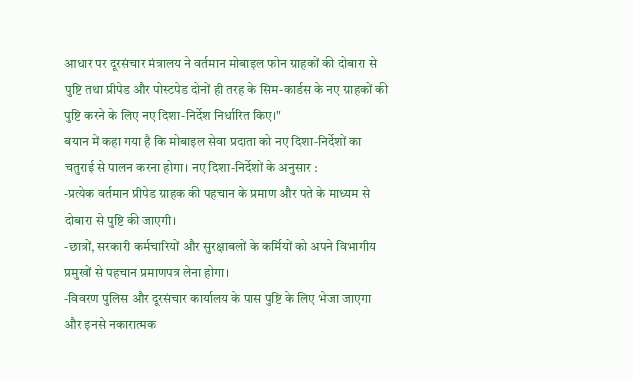आधार पर दूरसंचार मंत्रालय ने वर्तमान मोबाइल फोन ग्राहकों की दोबारा से पुष्टि तथा प्रीपेड और पोस्टपेड दोनों ही तरह के सिम-कार्डस के नए ग्राहकों की पुष्टि करने के लिए नए दिशा-निर्देश निर्धारित किए।"
बयान में कहा गया है कि मोबाइल सेवा प्रदाता को नए दिशा-निर्देशों का चतुराई से पालन करना होगा। नए दिशा-निर्देशों के अनुसार :
-प्रत्येक वर्तमान प्रीपेड ग्राहक की पहचान के प्रमाण और पते के माध्यम से दोबारा से पुष्टि की जाएगी।
-छात्रों, सरकारी कर्मचारियों और सुरक्षाबलों के कर्मियों को अपने विभागीय प्रमुखों से पहचान प्रमाणपत्र लेना होगा।
-विवरण पुलिस और दूरसंचार कार्यालय के पास पुष्टि के लिए भेजा जाएगा और इनसे नकारात्मक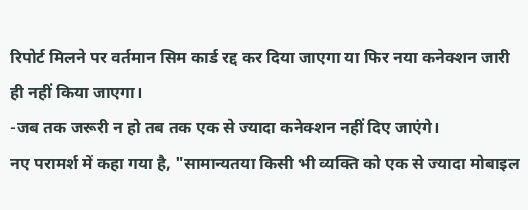रिपोर्ट मिलने पर वर्तमान सिम कार्ड रद्द कर दिया जाएगा या फिर नया कनेक्शन जारी ही नहीं किया जाएगा।
-जब तक जरूरी न हो तब तक एक से ज्यादा कनेक्शन नहीं दिए जाएंगे।
नए परामर्श में कहा गया है, "सामान्यतया किसी भी व्यक्ति को एक से ज्यादा मोबाइल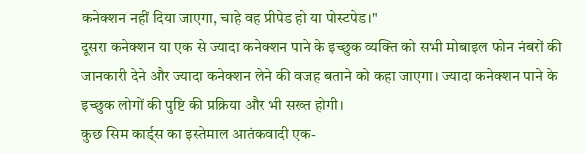कनेक्शन नहीं दिया जाएगा, चाहे वह प्रीपेड हो या पोस्टपेड।"
दूसरा कनेक्शन या एक से ज्यादा कनेक्शन पाने के इच्छुक व्यक्ति को सभी मोबाइल फोन नंबरों की जानकारी देने और ज्यादा कनेक्शन लेने की वजह बताने को कहा जाएगा। ज्यादा कनेक्शन पाने के इच्छुक लोगों की पुष्टि की प्रक्रिया और भी सख्त होगी।
कुछ सिम कार्ड्स का इस्तेमाल आतंकवादी एक-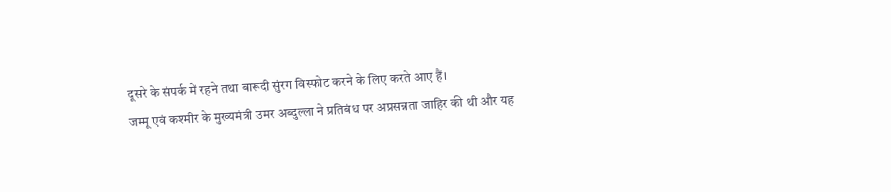दूसरे के संपर्क में रहने तथा बारूदी सुंरग विस्फोट करने के लिए करते आए हैं।
जम्मू एवं कश्मीर के मुख्यमंत्री उमर अब्दुल्ला ने प्रतिबंध पर अप्रसन्नता जाहिर की थी और यह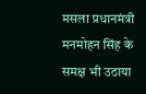मसला प्रधानमंत्री मनमोहन सिंह के समक्ष भी उठाया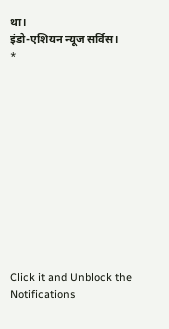था।
इंडो-एशियन न्यूज सर्विस।
*












Click it and Unblock the Notifications